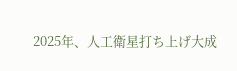2025年、人工衛星打ち上げ大成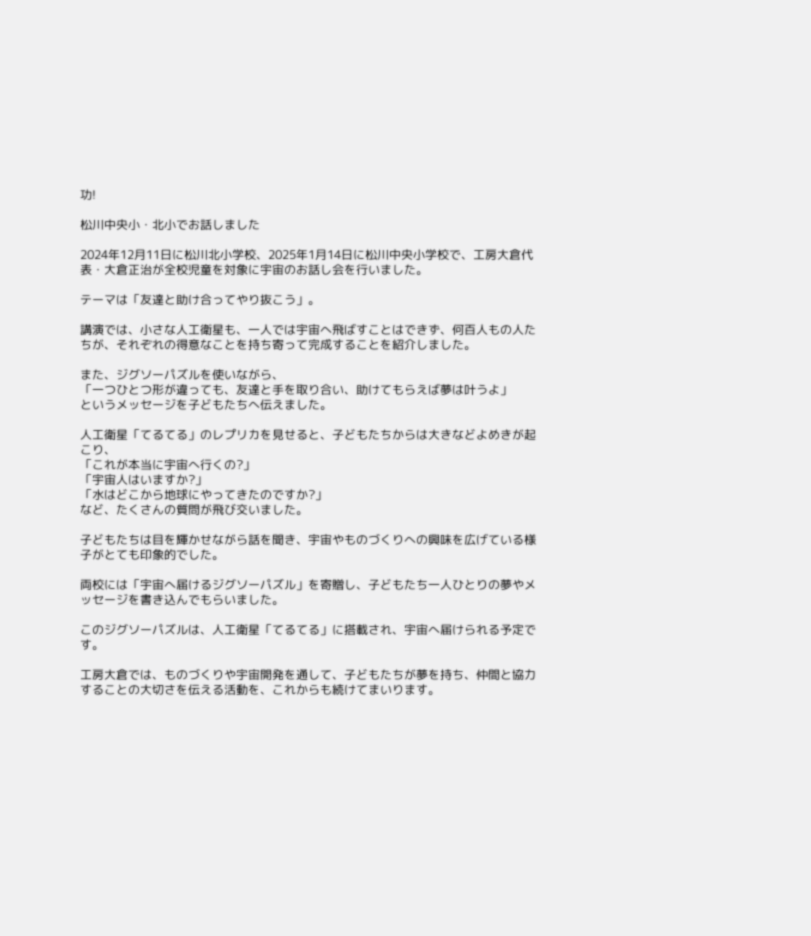功!

松川中央小・北小でお話しました

2024年12月11日に松川北小学校、2025年1月14日に松川中央小学校で、工房大倉代表・大倉正治が全校児童を対象に宇宙のお話し会を行いました。

テーマは「友達と助け合ってやり抜こう」。

講演では、小さな人工衛星も、一人では宇宙へ飛ばすことはできず、何百人もの人たちが、それぞれの得意なことを持ち寄って完成することを紹介しました。

また、ジグソーパズルを使いながら、
「一つひとつ形が違っても、友達と手を取り合い、助けてもらえば夢は叶うよ」
というメッセージを子どもたちへ伝えました。

人工衛星「てるてる」のレプリカを見せると、子どもたちからは大きなどよめきが起こり、
「これが本当に宇宙へ行くの?」
「宇宙人はいますか?」
「水はどこから地球にやってきたのですか?」
など、たくさんの質問が飛び交いました。

子どもたちは目を輝かせながら話を聞き、宇宙やものづくりへの興味を広げている様子がとても印象的でした。

両校には「宇宙へ届けるジグソーパズル」を寄贈し、子どもたち一人ひとりの夢やメッセージを書き込んでもらいました。

このジグソーパズルは、人工衛星「てるてる」に搭載され、宇宙へ届けられる予定です。

工房大倉では、ものづくりや宇宙開発を通して、子どもたちが夢を持ち、仲間と協力することの大切さを伝える活動を、これからも続けてまいります。